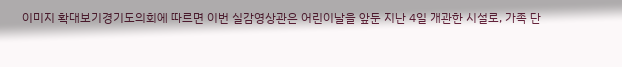이미지 확대보기경기도의회에 따르면 이번 실감영상관은 어린이날을 앞둔 지난 4일 개관한 시설로, 가족 단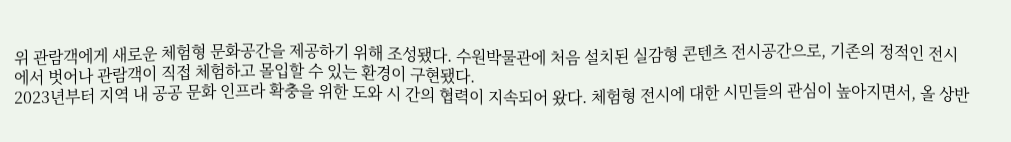위 관람객에게 새로운 체험형 문화공간을 제공하기 위해 조성됐다. 수원박물관에 처음 설치된 실감형 콘텐츠 전시공간으로, 기존의 정적인 전시에서 벗어나 관람객이 직접 체험하고 몰입할 수 있는 환경이 구현됐다.
2023년부터 지역 내 공공 문화 인프라 확충을 위한 도와 시 간의 협력이 지속되어 왔다. 체험형 전시에 대한 시민들의 관심이 높아지면서, 올 상반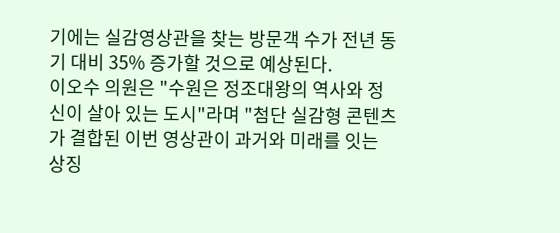기에는 실감영상관을 찾는 방문객 수가 전년 동기 대비 35% 증가할 것으로 예상된다.
이오수 의원은 "수원은 정조대왕의 역사와 정신이 살아 있는 도시"라며 "첨단 실감형 콘텐츠가 결합된 이번 영상관이 과거와 미래를 잇는 상징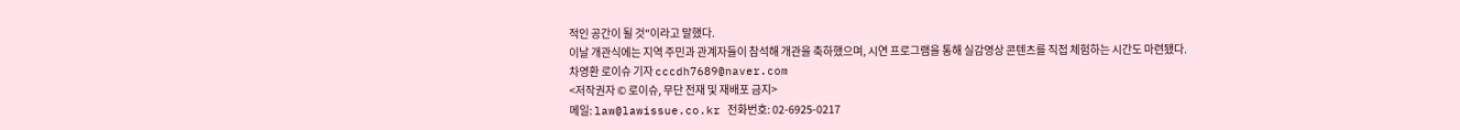적인 공간이 될 것"이라고 말했다.
이날 개관식에는 지역 주민과 관계자들이 참석해 개관을 축하했으며, 시연 프로그램을 통해 실감영상 콘텐츠를 직접 체험하는 시간도 마련됐다.
차영환 로이슈 기자 cccdh7689@naver.com
<저작권자 © 로이슈, 무단 전재 및 재배포 금지>
메일: law@lawissue.co.kr 전화번호: 02-6925-0217